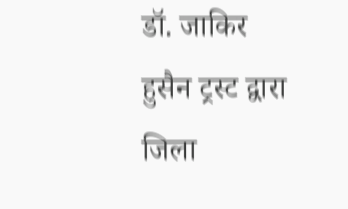डॉ. जाकिर हुसैन ट्रस्ट द्वारा जिला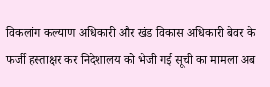विकलांग कल्याण अधिकारी और खंड विकास अधिकारी बेवर के फर्जी हस्ताक्षर कर निदेशालय को भेजी गई सूची का मामला अब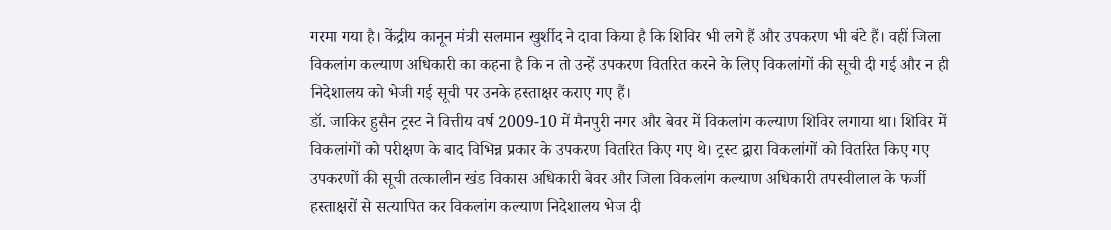गरमा गया है। केंद्रीय कानून मंत्री सलमान खुर्शीद ने दावा किया है कि शिविर भी लगे हैं और उपकरण भी बंटे हैं। वहीं जिला विकलांग कल्याण अधिकारी का कहना है कि न तो उन्हें उपकरण वितरित करने के लिए विकलांगों की सूची दी गई और न ही निदेशालय को भेजी गई सूची पर उनके हस्ताक्षर कराए गए हैं।
डॉ. जाकिर हुसैन ट्रस्ट ने वित्तीय वर्ष 2009-10 में मैनपुरी नगर और बेवर में विकलांग कल्याण शिविर लगाया था। शिविर में विकलांगों को परीक्षण के बाद विभिन्न प्रकार के उपकरण वितरित किए गए थे। ट्रस्ट द्वारा विकलांगों को वितरित किए गए उपकरणों की सूची तत्कालीन खंड विकास अधिकारी बेवर और जिला विकलांग कल्याण अधिकारी तपस्वीलाल के फर्जी हस्ताक्षरों से सत्यापित कर विकलांग कल्याण निदेशालय भेज दी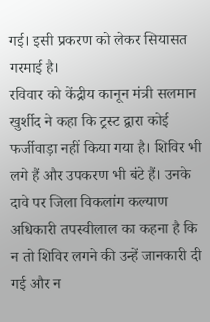गई। इसी प्रकरण को लेकर सियासत गरमाई है।
रविवार को केंद्रीय कानून मंत्री सलमान खुर्शीद ने कहा कि ट्रस्ट द्वारा कोई फर्जीवाड़ा नहीं किया गया है। शिविर भी लगे हैं और उपकरण भी बंटे हैं। उनके दावे पर जिला विकलांग कल्याण अधिकारी तपस्वीलाल का कहना है कि न तो शिविर लगने की उन्हें जानकारी दी गई और न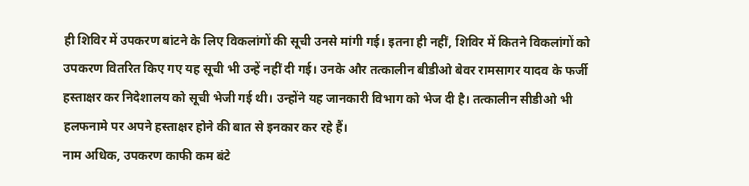ही शिविर में उपकरण बांटने के लिए विकलांगों की सूची उनसे मांगी गई। इतना ही नहीं, शिविर में कितने विकलांगों को उपकरण वितरित किए गए यह सूची भी उन्हें नहीं दी गई। उनके और तत्कालीन बीडीओ बेवर रामसागर यादव के फर्जी हस्ताक्षर कर निदेशालय को सूची भेजी गई थी। उन्होंने यह जानकारी विभाग को भेज दी है। तत्कालीन सीडीओ भी हलफनामे पर अपने हस्ताक्षर होने की बात से इनकार कर रहे हैं।
नाम अधिक, उपकरण काफी कम बंटे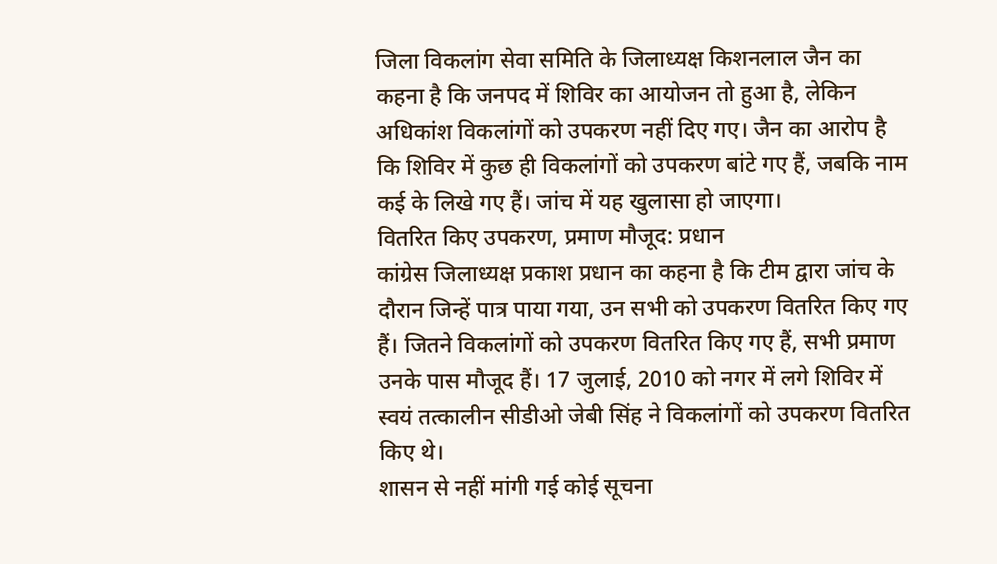जिला विकलांग सेवा समिति के जिलाध्यक्ष किशनलाल जैन का कहना है कि जनपद में शिविर का आयोजन तो हुआ है, लेकिन अधिकांश विकलांगों को उपकरण नहीं दिए गए। जैन का आरोप है कि शिविर में कुछ ही विकलांगों को उपकरण बांटे गए हैं, जबकि नाम कई के लिखे गए हैं। जांच में यह खुलासा हो जाएगा।
वितरित किए उपकरण, प्रमाण मौजूद: प्रधान
कांग्रेस जिलाध्यक्ष प्रकाश प्रधान का कहना है कि टीम द्वारा जांच के दौरान जिन्हें पात्र पाया गया, उन सभी को उपकरण वितरित किए गए हैं। जितने विकलांगों को उपकरण वितरित किए गए हैं, सभी प्रमाण उनके पास मौजूद हैं। 17 जुलाई, 2010 को नगर में लगे शिविर में स्वयं तत्कालीन सीडीओ जेबी सिंह ने विकलांगों को उपकरण वितरित किए थे।
शासन से नहीं मांगी गई कोई सूचना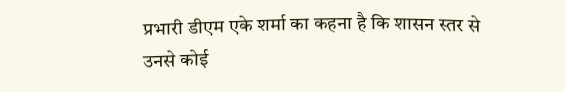प्रभारी डीएम एके शर्मा का कहना है कि शासन स्तर से उनसे कोई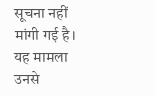सूचना नहीं मांगी गई है। यह मामला उनसे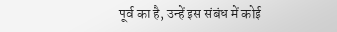पूर्व का है, उन्हें इस संबंध में कोई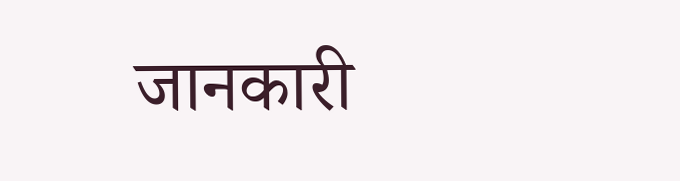जानकारी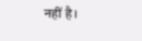नहीं है।